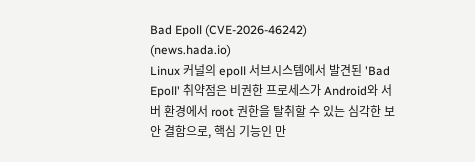Bad Epoll (CVE-2026-46242)
(news.hada.io)
Linux 커널의 epoll 서브시스템에서 발견된 'Bad Epoll' 취약점은 비권한 프로세스가 Android와 서버 환경에서 root 권한을 탈취할 수 있는 심각한 보안 결함으로, 핵심 기능인 만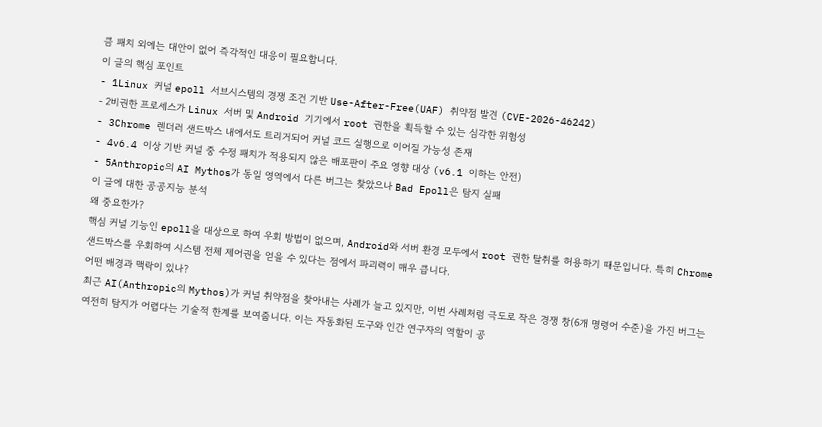큼 패치 외에는 대안이 없어 즉각적인 대응이 필요합니다.
이 글의 핵심 포인트
- 1Linux 커널 epoll 서브시스템의 경쟁 조건 기반 Use-After-Free(UAF) 취약점 발견 (CVE-2026-46242)
- 2비권한 프로세스가 Linux 서버 및 Android 기기에서 root 권한을 획득할 수 있는 심각한 위험성
- 3Chrome 렌더러 샌드박스 내에서도 트리거되어 커널 코드 실행으로 이어질 가능성 존재
- 4v6.4 이상 기반 커널 중 수정 패치가 적용되지 않은 배포판이 주요 영향 대상 (v6.1 이하는 안전)
- 5Anthropic의 AI Mythos가 동일 영역에서 다른 버그는 찾았으나 Bad Epoll은 탐지 실패
이 글에 대한 공공지능 분석
왜 중요한가?
핵심 커널 기능인 epoll을 대상으로 하여 우회 방법이 없으며, Android와 서버 환경 모두에서 root 권한 탈취를 허용하기 때문입니다. 특히 Chrome 샌드박스를 우회하여 시스템 전체 제어권을 얻을 수 있다는 점에서 파괴력이 매우 큽니다.
어떤 배경과 맥락이 있나?
최근 AI(Anthropic의 Mythos)가 커널 취약점을 찾아내는 사례가 늘고 있지만, 이번 사례처럼 극도로 작은 경쟁 창(6개 명령어 수준)을 가진 버그는 여전히 탐지가 어렵다는 기술적 한계를 보여줍니다. 이는 자동화된 도구와 인간 연구자의 역할이 공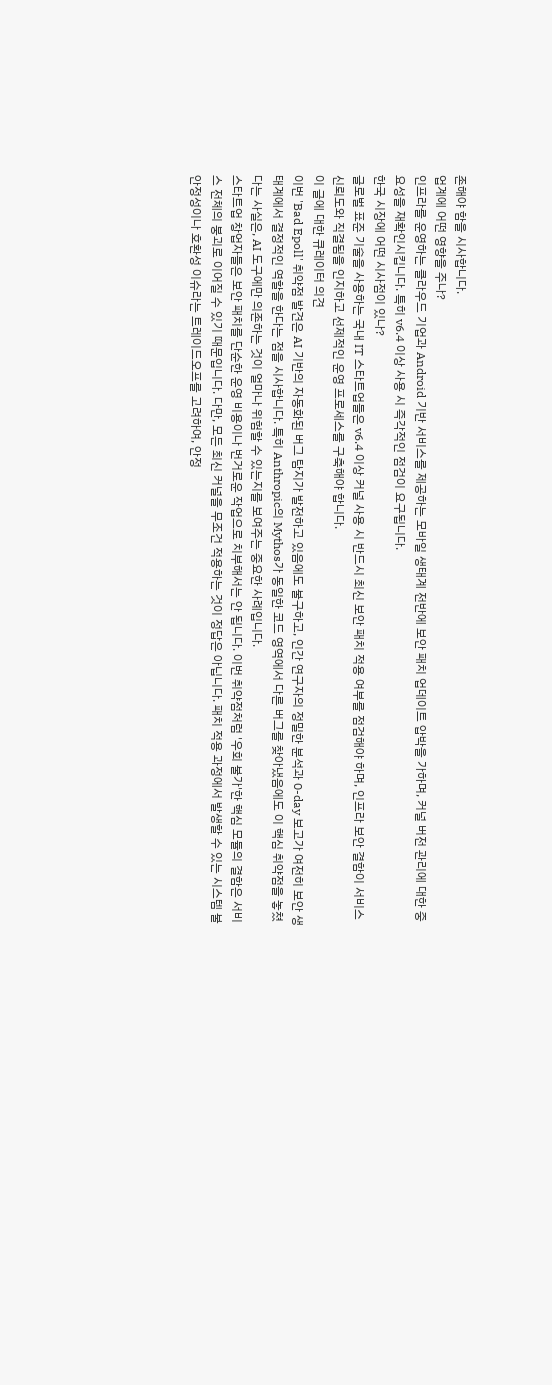존해야 함을 시사합니다.
업계에 어떤 영향을 주나?
인프라를 운영하는 클라우드 기업과 Android 기반 서비스를 제공하는 모바일 생태계 전반에 보안 패치 업데이트 압박을 가하며, 커널 버전 관리에 대한 중요성을 재확인시킵니다. 특히 v6.4 이상 사용 시 즉각적인 점검이 요구됩니다.
한국 시장에 어떤 시사점이 있나?
글로벌 표준 기술을 사용하는 국내 IT 스타트업들은 v6.4 이상 커널 사용 시 반드시 최신 보안 패치 적용 여부를 점검해야 하며, 인프라 보안 결함이 서비스 신뢰도와 직결됨을 인지하고 선제적인 운영 프로세스를 구축해야 합니다.
이 글에 대한 큐레이터 의견
이번 'Bad Epoll' 취약점 발견은 AI 기반의 자동화된 버그 탐지가 발전하고 있음에도 불구하고, 인간 연구자의 정밀한 분석과 0-day 보고가 여전히 보안 생태계에서 결정적인 역할을 한다는 점을 시사합니다. 특히 Anthropic의 Mythos가 동일한 코드 영역에서 다른 버그를 찾아냈음에도 이 핵심 취약점을 놓쳤다는 사실은, AI 도구에만 의존하는 것이 얼마나 위험할 수 있는지를 보여주는 중요한 사례입니다.
스타트업 창업자들은 보안 패치를 단순한 운영 비용이나 번거로운 작업으로 치부해서는 안 됩니다. 이번 취약점처럼 '우회 불가'한 핵심 모듈의 결함은 서비스 전체의 붕괴로 이어질 수 있기 때문입니다. 다만, 모든 최신 커널을 무조건 적용하는 것이 정답은 아닙니다. 패치 적용 과정에서 발생할 수 있는 시스템 불안정성이나 호환성 이슈라는 트레이드오프를 고려하여, 안정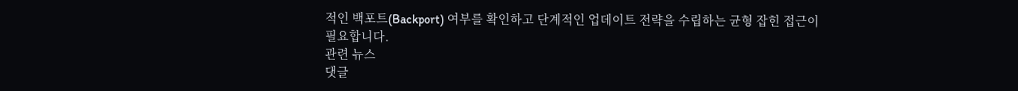적인 백포트(Backport) 여부를 확인하고 단계적인 업데이트 전략을 수립하는 균형 잡힌 접근이 필요합니다.
관련 뉴스
댓글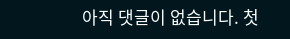아직 댓글이 없습니다. 첫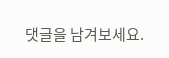댓글을 남겨보세요.